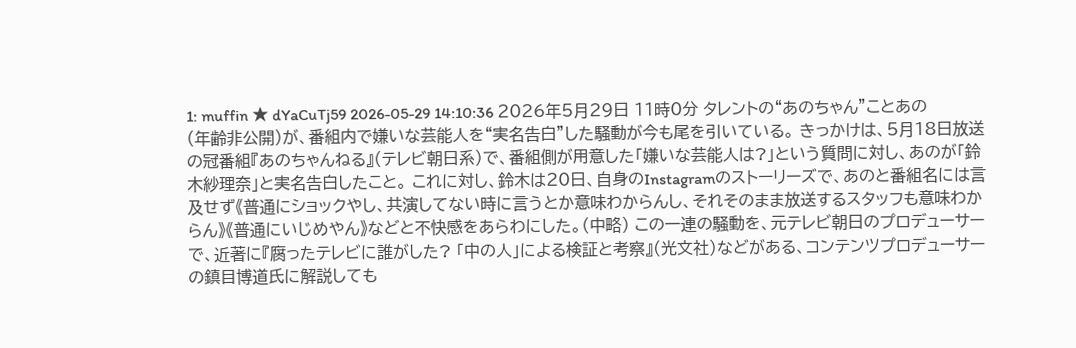1: muffin ★ dYaCuTj59 2026-05-29 14:10:36 2026年5月29日 11時0分 タレントの“あのちゃん”ことあの(年齢非公開)が、番組内で嫌いな芸能人を“実名告白”した騒動が今も尾を引いている。 きっかけは、5月18日放送の冠番組『あのちゃんねる』(テレビ朝日系)で、番組側が用意した「嫌いな芸能人は?」という質問に対し、あのが「鈴木紗理奈」と実名告白したこと。 これに対し、鈴木は20日、自身のInstagramのストーリーズで、あのと番組名には言及せず《普通にショックやし、共演してない時に言うとか意味わからんし、それそのまま放送するスタッフも意味わからん》《普通にいじめやん》などと不快感をあらわにした。(中略) この一連の騒動を、元テレビ朝日のプロデューサーで、近著に『腐ったテレビに誰がした? 「中の人」による検証と考察』(光文社)などがある、コンテンツプロデューサーの鎮目博道氏に解説しても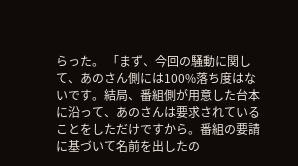らった。 「まず、今回の騒動に関して、あのさん側には100%落ち度はないです。結局、番組側が用意した台本に沿って、あのさんは要求されていることをしただけですから。番組の要請に基づいて名前を出したの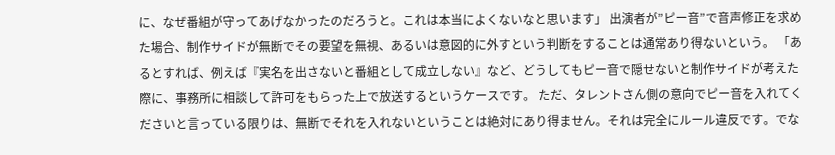に、なぜ番組が守ってあげなかったのだろうと。これは本当によくないなと思います」 出演者が”ピー音”で音声修正を求めた場合、制作サイドが無断でその要望を無視、あるいは意図的に外すという判断をすることは通常あり得ないという。 「あるとすれば、例えば『実名を出さないと番組として成立しない』など、どうしてもピー音で隠せないと制作サイドが考えた際に、事務所に相談して許可をもらった上で放送するというケースです。 ただ、タレントさん側の意向でピー音を入れてくださいと言っている限りは、無断でそれを入れないということは絶対にあり得ません。それは完全にルール違反です。でな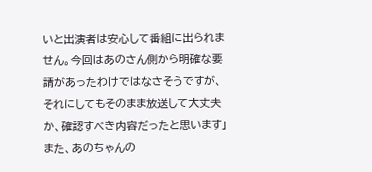いと出演者は安心して番組に出られません。今回はあのさん側から明確な要請があったわけではなさそうですが、それにしてもそのまま放送して大丈夫か、確認すべき内容だったと思います」 また、あのちゃんの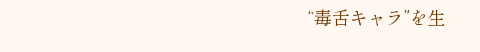“毒舌キャラ”を生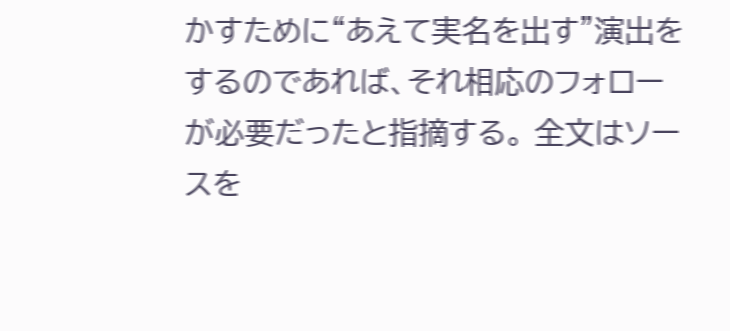かすために“あえて実名を出す”演出をするのであれば、それ相応のフォローが必要だったと指摘する。 全文はソースを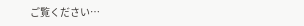ご覧ください…